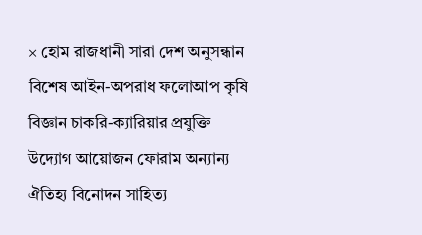× হোম রাজধানী সারা দেশ অনুসন্ধান বিশেষ আইন-অপরাধ ফলোআপ কৃষি বিজ্ঞান চাকরি-ক্যারিয়ার প্রযুক্তি উদ্যোগ আয়োজন ফোরাম অন্যান্য ঐতিহ্য বিনোদন সাহিত্য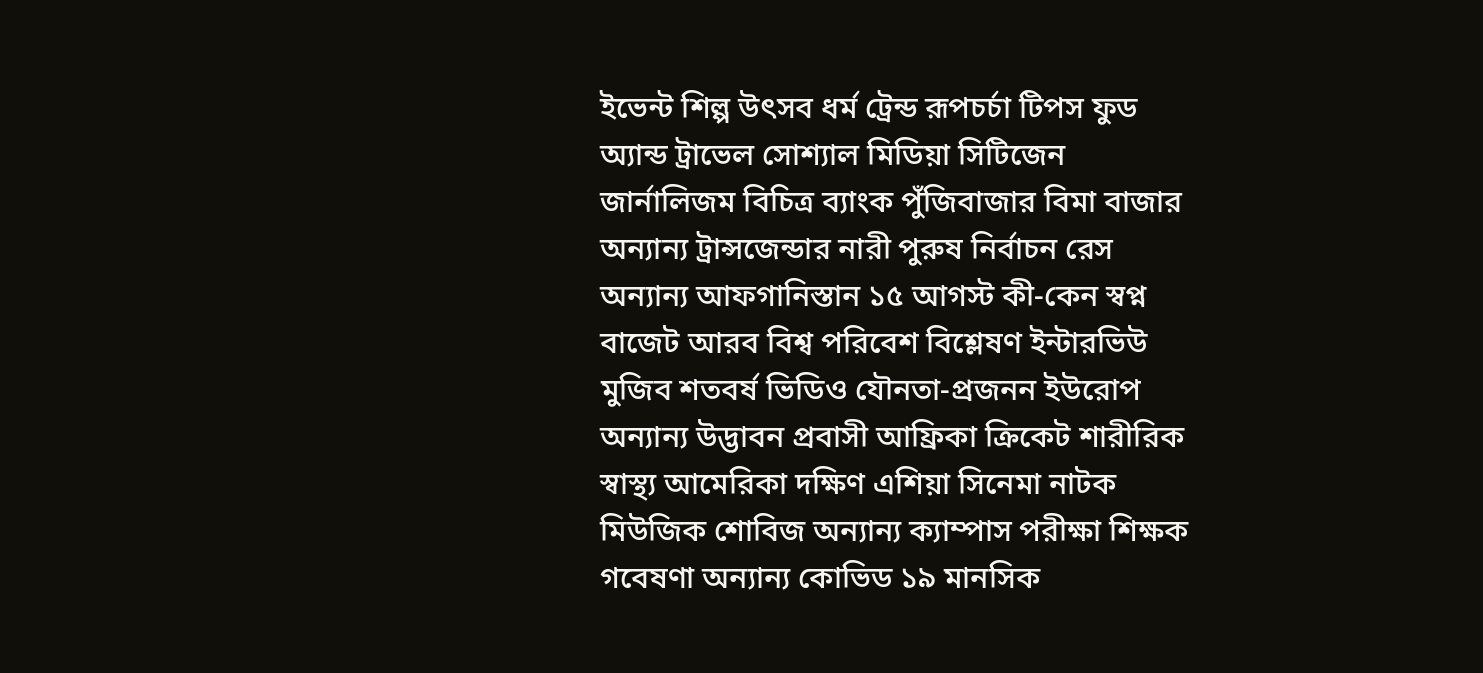ইভেন্ট শিল্প উৎসব ধর্ম ট্রেন্ড রূপচর্চা টিপস ফুড অ্যান্ড ট্রাভেল সোশ্যাল মিডিয়া সিটিজেন জার্নালিজম বিচিত্র ব্যাংক পুঁজিবাজার বিমা বাজার অন্যান্য ট্রান্সজেন্ডার নারী পুরুষ নির্বাচন রেস অন্যান্য আফগানিস্তান ১৫ আগস্ট কী-কেন স্বপ্ন বাজেট আরব বিশ্ব পরিবেশ বিশ্লেষণ ইন্টারভিউ মুজিব শতবর্ষ ভিডিও যৌনতা-প্রজনন ইউরোপ অন্যান্য উদ্ভাবন প্রবাসী আফ্রিকা ক্রিকেট শারীরিক স্বাস্থ্য আমেরিকা দক্ষিণ এশিয়া সিনেমা নাটক মিউজিক শোবিজ অন্যান্য ক্যাম্পাস পরীক্ষা শিক্ষক গবেষণা অন্যান্য কোভিড ১৯ মানসিক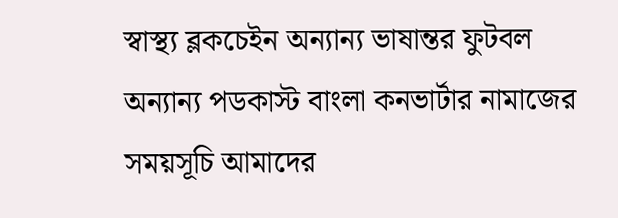স্বাস্থ্য ব্লকচেইন অন্যান্য ভাষান্তর ফুটবল অন্যান্য পডকাস্ট বাংলা কনভার্টার নামাজের সময়সূচি আমাদের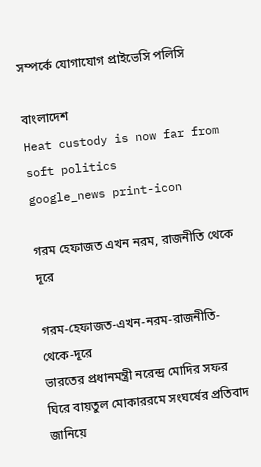সম্পর্কে যোগাযোগ প্রাইভেসি পলিসি

বাংলাদেশ
Heat custody is now far from soft politics
google_news print-icon

গরম হেফাজত এখন নরম, রাজনীতি থেকে দূরে

গরম-হেফাজত-এখন-নরম-রাজনীতি-থেকে-দূরে
ভারতের প্রধানমন্ত্রী নরেন্দ্র মোদির সফর ঘিরে বায়তুল মোকাররমে সংঘর্ষের প্রতিবাদ জানিয়ে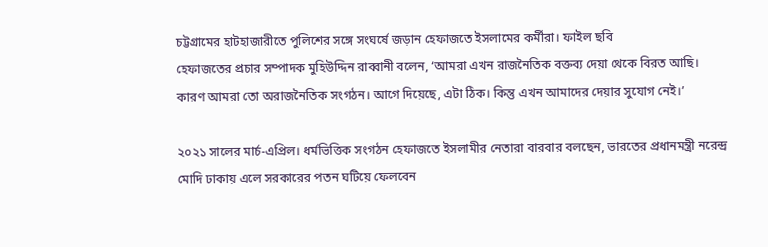চট্টগ্রামের হাটহাজারীতে পুলিশের সঙ্গে সংঘর্ষে জড়ান হেফাজতে ইসলামের কর্মীরা। ফাইল ছবি
হেফাজতের প্রচার সম্পাদক মুহিউদ্দিন রাব্বানী বলেন, ‘আমরা এখন রাজনৈতিক বক্তব্য দেয়া থেকে বিরত আছি। কারণ আমরা তো অরাজনৈতিক সংগঠন। আগে দিয়েছে, এটা ঠিক। কিন্তু এখন আমাদের দেয়ার সুযোগ নেই।’

২০২১ সালের মার্চ-এপ্রিল। ধর্মভিত্তিক সংগঠন হেফাজতে ইসলামীর নেতারা বারবার বলছেন, ভারতের প্রধানমন্ত্রী নরেন্দ্র মোদি ঢাকায় এলে সরকারের পতন ঘটিয়ে ফেলবেন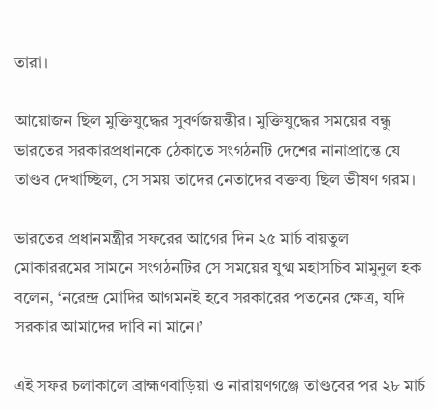তারা।

আয়োজন ছিল মুক্তিযুদ্ধের সুবর্ণজয়ন্তীর। মুক্তিযুদ্ধের সময়ের বন্ধু ভারতের সরকারপ্রধানকে ঠেকাতে সংগঠনটি দেশের নানাপ্রান্তে যে তাণ্ডব দেখাচ্ছিল, সে সময় তাদের নেতাদের বক্তব্য ছিল ভীষণ গরম।

ভারতের প্রধানমন্ত্রীর সফরের আগের দিন ২৫ মার্চ বায়তুল মোকাররমের সামনে সংগঠনটির সে সময়ের যুগ্ম মহাসচিব মামুনুল হক বলেন, ‘নরেন্দ্র মোদির আগমনই হবে সরকারের পতনের ক্ষেত্র, যদি সরকার আমাদের দাবি না মানে।’

এই সফর চলাকালে ব্রাহ্মণবাড়িয়া ও নারায়ণগঞ্জে তাণ্ডবের পর ২৮ মার্চ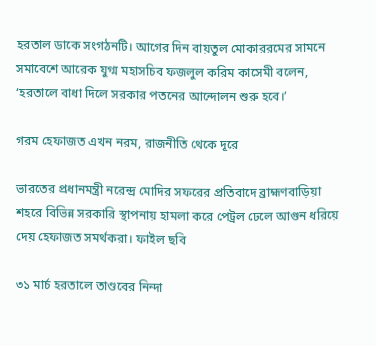হরতাল ডাকে সংগঠনটি। আগের দিন বায়তুল মোকাররমের সামনে সমাবেশে আরেক যুগ্ম মহাসচিব ফজলুল করিম কাসেমী বলেন, ‘হরতালে বাধা দিলে সরকার পতনের আন্দোলন শুরু হবে।’

গরম হেফাজত এখন নরম, রাজনীতি থেকে দূরে

ভারতের প্রধানমন্ত্রী নরেন্দ্র মোদির সফরের প্রতিবাদে ব্রাহ্মণবাড়িয়া শহরে বিভিন্ন সরকারি স্থাপনায় হামলা করে পেট্রল ঢেলে আগুন ধরিয়ে দেয় হেফাজত সমর্থকরা। ফাইল ছবি

৩১ মার্চ হরতালে তাণ্ডবের নিন্দা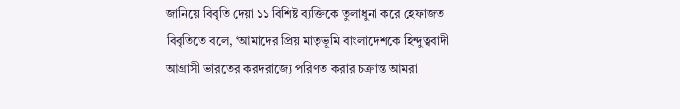জানিয়ে বিবৃতি দেয়া ১১ বিশিষ্ট ব্যক্তিকে তুলাধুনা করে হেফাজত বিবৃতিতে বলে, ‘আমাদের প্রিয় মাতৃভূমি বাংলাদেশকে হিন্দুত্ববাদী আগ্রাসী ভারতের করদরাজ্যে পরিণত করার চক্রান্ত আমরা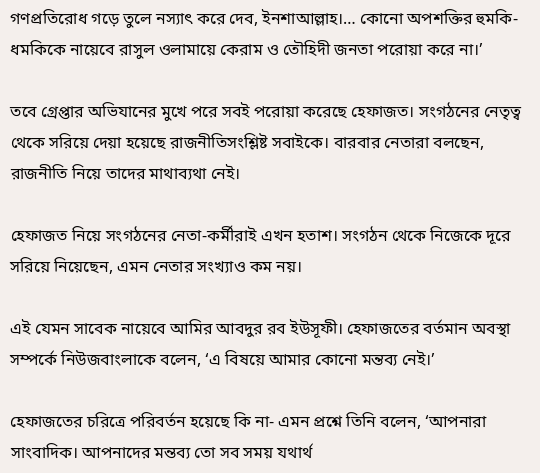গণপ্রতিরোধ গড়ে তুলে নস্যাৎ করে দেব, ইনশাআল্লাহ।… কোনো অপশক্তির হুমকি-ধমকিকে নায়েবে রাসুল ওলামায়ে কেরাম ও তৌহিদী জনতা পরোয়া করে না।’

তবে গ্রেপ্তার অভিযানের মুখে পরে সবই পরোয়া করেছে হেফাজত। সংগঠনের নেতৃত্ব থেকে সরিয়ে দেয়া হয়েছে রাজনীতিসংশ্লিষ্ট সবাইকে। বারবার নেতারা বলছেন, রাজনীতি নিয়ে তাদের মাথাব্যথা নেই।

হেফাজত নিয়ে সংগঠনের নেতা-কর্মীরাই এখন হতাশ। সংগঠন থেকে নিজেকে দূরে সরিয়ে নিয়েছেন, এমন নেতার সংখ্যাও কম নয়।

এই যেমন সাবেক নায়েবে আমির আবদুর রব ইউসূফী। হেফাজতের বর্তমান অবস্থা সম্পর্কে নিউজবাংলাকে বলেন, ‘এ বিষয়ে আমার কোনো মন্তব্য নেই।’

হেফাজতের চরিত্রে পরিবর্তন হয়েছে কি না- এমন প্রশ্নে তিনি বলেন, ‘আপনারা সাংবাদিক। আপনাদের মন্তব্য তো সব সময় যথার্থ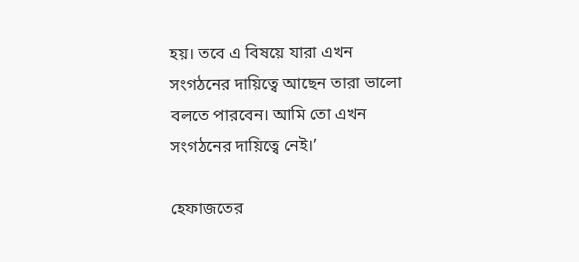হয়। তবে এ বিষয়ে যারা এখন সংগঠনের দায়িত্বে আছেন তারা ভালো বলতে পারবেন। আমি তো এখন সংগঠনের দায়িত্বে নেই।’

হেফাজতের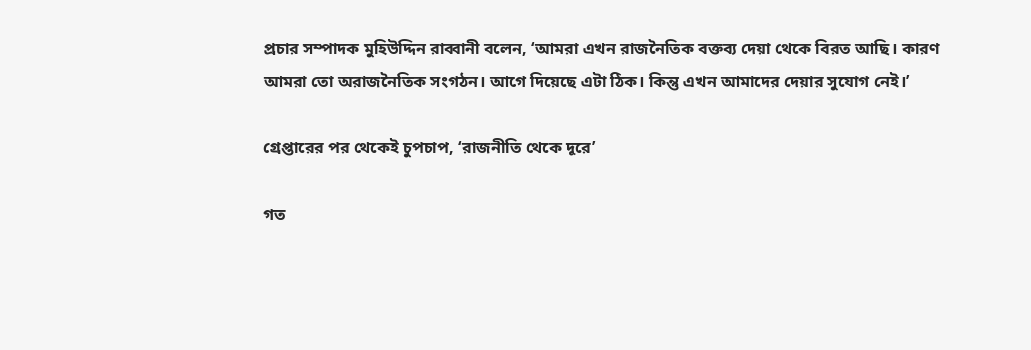প্রচার সম্পাদক মুহিউদ্দিন রাব্বানী বলেন, ‘আমরা এখন রাজনৈতিক বক্তব্য দেয়া থেকে বিরত আছি। কারণ আমরা তো অরাজনৈতিক সংগঠন। আগে দিয়েছে এটা ঠিক। কিন্তু এখন আমাদের দেয়ার সুযোগ নেই।’

গ্রেপ্তারের পর থেকেই চুপচাপ, ‘রাজনীতি থেকে দূরে’

গত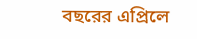বছরের এপ্রিলে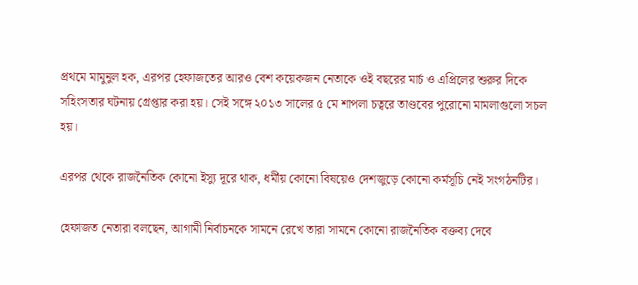প্রথমে মামুনুল হক, এরপর হেফাজতের আরও বেশ কয়েকজন নেতাকে ওই বছরের মার্চ ও এপ্রিলের শুরুর দিকে সহিংসতার ঘটনায় গ্রেপ্তার করা হয়। সেই সঙ্গে ২০১৩ সালের ৫ মে শাপলা চত্বরে তাণ্ডবের পুরোনো মামলাগুলো সচল হয়।

এরপর থেকে রাজনৈতিক কোনো ইস্যু দূরে থাক, ধর্মীয় কোনো বিষয়েও দেশজুড়ে কোনো কর্মসূচি নেই সংগঠনটির।

হেফাজত নেতারা বলছেন, আগামী নির্বাচনকে সামনে রেখে তারা সামনে কোনো রাজনৈতিক বক্তব্য দেবে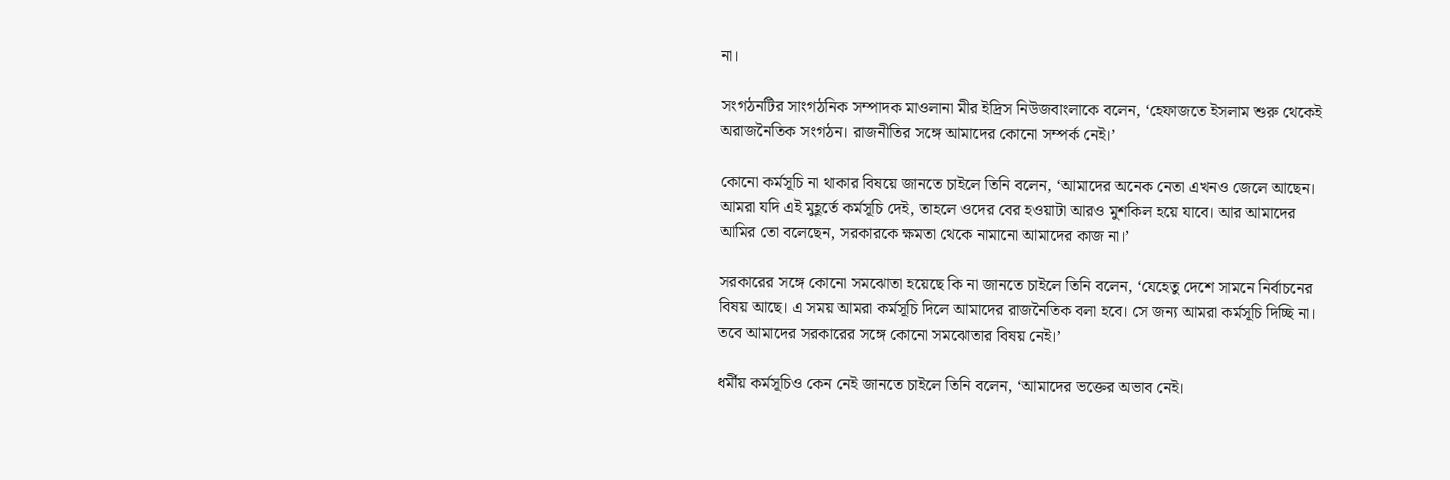না।

সংগঠনটির সাংগঠনিক সম্পাদক মাওলানা মীর ইদ্রিস নিউজবাংলাকে বলেন, ‘হেফাজতে ইসলাম শুরু থেকেই অরাজনৈতিক সংগঠন। রাজনীতির সঙ্গে আমাদের কোনো সম্পর্ক নেই।’

কোনো কর্মসূচি না থাকার বিষয়ে জানতে চাইলে তিনি বলেন, ‘আমাদের অনেক নেতা এখনও জেলে আছেন। আমরা যদি এই মুহূর্তে কর্মসূচি দেই, তাহলে ওদের বের হওয়াটা আরও মুশকিল হয়ে যাবে। আর আমাদের আমির তো বলেছেন, সরকারকে ক্ষমতা থেকে নামানো আমাদের কাজ না।’

সরকারের সঙ্গে কোনো সমঝোতা হয়েছে কি না জানতে চাইলে তিনি বলেন, ‘যেহেতু দেশে সামনে নির্বাচনের বিষয় আছে। এ সময় আমরা কর্মসূচি দিলে আমাদের রাজনৈতিক বলা হবে। সে জন্য আমরা কর্মসূচি দিচ্ছি না। তবে আমাদের সরকারের সঙ্গে কোনো সমঝোতার বিষয় নেই।’

ধর্মীয় কর্মসূচিও কেন নেই জানতে চাইলে তিনি বলেন, ‘আমাদের ভক্তের অভাব নেই।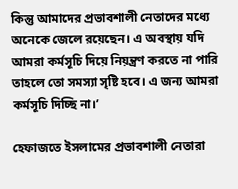কিন্তু আমাদের প্রভাবশালী নেতাদের মধ্যে অনেকে জেলে রয়েছেন। এ অবস্থায় যদি আমরা কর্মসূচি দিয়ে নিয়ন্ত্রণ করতে না পারি তাহলে তো সমস্যা সৃষ্টি হবে। এ জন্য আমরা কর্মসূচি দিচ্ছি না।’

হেফাজতে ইসলামের প্রভাবশালী নেতারা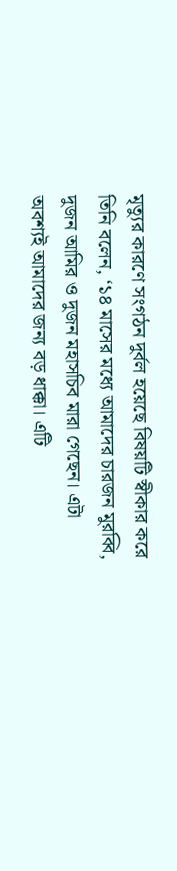মৃত্যুর কারণে সংগঠন দুর্বল হয়েছে বিষয়টি স্বীকার করে তিনি বলেন, ‘১৪ মাসের মধ্যে আমাদের চারজন মুরব্বি, দুজন আমির ও দুজন মহাসচিব মারা গেছেন। এটা অবশ্যই আমাদের জন্য বড় ধাক্কা। এটি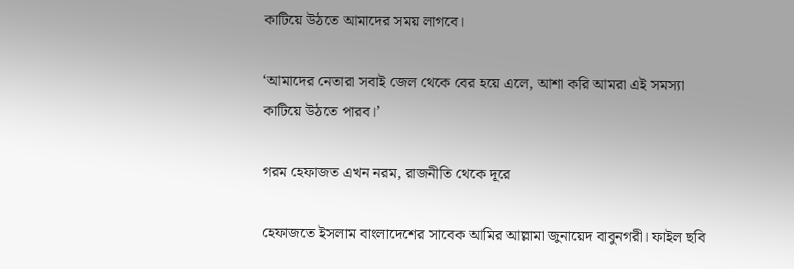কাটিয়ে উঠতে আমাদের সময় লাগবে।

‘আমাদের নেতারা সবাই জেল থেকে বের হয়ে এলে, আশা করি আমরা এই সমস্যা কাটিয়ে উঠতে পারব।’

গরম হেফাজত এখন নরম, রাজনীতি থেকে দূরে

হেফাজতে ইসলাম বাংলাদেশের সাবেক আমির আল্লামা জুনায়েদ বাবুনগরী। ফাইল ছবি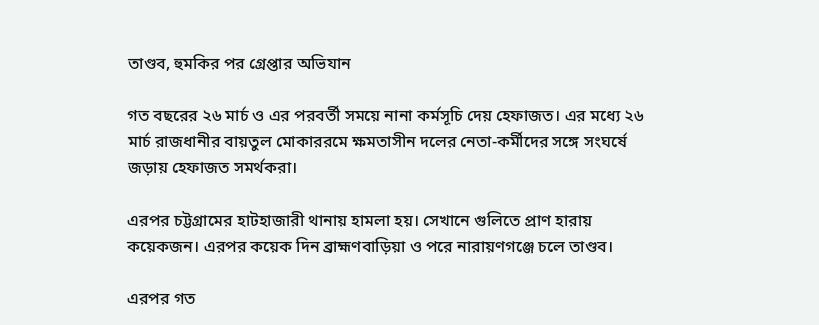তাণ্ডব, হুমকির পর গ্রেপ্তার অভিযান

গত বছরের ২৬ মার্চ ও এর পরবর্তী সময়ে নানা কর্মসূচি দেয় হেফাজত। এর মধ্যে ২৬ মার্চ রাজধানীর বায়তুল মোকাররমে ক্ষমতাসীন দলের নেতা-কর্মীদের সঙ্গে সংঘর্ষে জড়ায় হেফাজত সমর্থকরা।

এরপর চট্টগ্রামের হাটহাজারী থানায় হামলা হয়। সেখানে গুলিতে প্রাণ হারায় কয়েকজন। এরপর কয়েক দিন ব্রাহ্মণবাড়িয়া ও পরে নারায়ণগঞ্জে চলে তাণ্ডব।

এরপর গত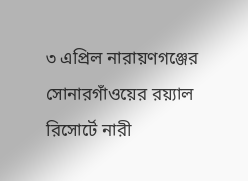৩ এপ্রিল নারায়ণগঞ্জের সোনারগাঁওয়ের রয়্যাল রিসোর্টে নারী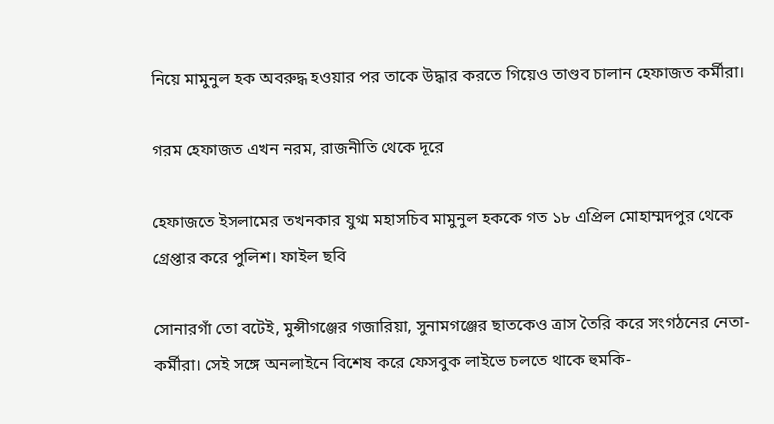নিয়ে মামুনুল হক অবরুদ্ধ হওয়ার পর তাকে উদ্ধার করতে গিয়েও তাণ্ডব চালান হেফাজত কর্মীরা।

গরম হেফাজত এখন নরম, রাজনীতি থেকে দূরে

হেফাজতে ইসলামের তখনকার যুগ্ম মহাসচিব মামুনুল হককে গত ১৮ এপ্রিল মোহাম্মদপুর থেকে গ্রেপ্তার করে পুলিশ। ফাইল ছবি

সোনারগাঁ তো বটেই, মুন্সীগঞ্জের গজারিয়া, সুনামগঞ্জের ছাতকেও ত্রাস তৈরি করে সংগঠনের নেতা-কর্মীরা। সেই সঙ্গে অনলাইনে বিশেষ করে ফেসবুক লাইভে চলতে থাকে হুমকি-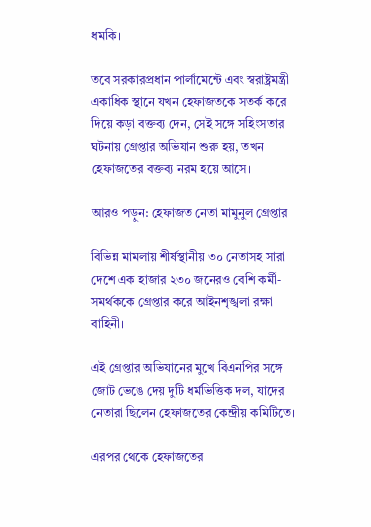ধমকি।

তবে সরকারপ্রধান পার্লামেন্টে এবং স্বরাষ্ট্রমন্ত্রী একাধিক স্থানে যখন হেফাজতকে সতর্ক করে দিয়ে কড়া বক্তব্য দেন, সেই সঙ্গে সহিংসতার ঘটনায় গ্রেপ্তার অভিযান শুরু হয়, তখন হেফাজতের বক্তব্য নরম হয়ে আসে।

আরও পড়ুন: হেফাজত নেতা মামুনুল গ্রেপ্তার

বিভিন্ন মামলায় শীর্ষস্থানীয় ৩০ নেতাসহ সারা দেশে এক হাজার ২৩০ জনেরও বেশি কর্মী-সমর্থককে গ্রেপ্তার করে আইনশৃঙ্খলা রক্ষা বাহিনী।

এই গ্রেপ্তার অভিযানের মুখে বিএনপির সঙ্গে জোট ভেঙে দেয় দুটি ধর্মভিত্তিক দল, যাদের নেতারা ছিলেন হেফাজতের কেন্দ্রীয় কমিটিতে।

এরপর থেকে হেফাজতের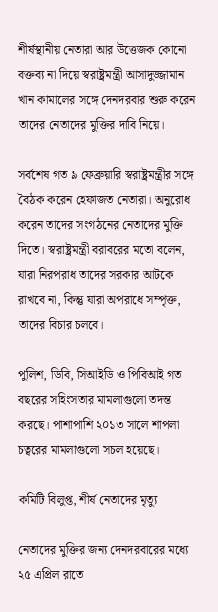শীর্ষস্থানীয় নেতারা আর উত্তেজক কোনো বক্তব্য না দিয়ে স্বরাষ্ট্রমন্ত্রী আসাদুজ্জামান খান কামালের সঙ্গে দেনদরবার শুরু করেন তাদের নেতাদের মুক্তির দাবি নিয়ে।

সর্বশেষ গত ৯ ফেব্রুয়ারি স্বরাষ্ট্রমন্ত্রীর সঙ্গে বৈঠক করেন হেফাজত নেতারা। অনুরোধ করেন তাদের সংগঠনের নেতাদের মুক্তি দিতে। স্বরাষ্ট্রমন্ত্রী বরাবরের মতো বলেন, যারা নিরপরাধ তাদের সরকার আটকে রাখবে না, কিন্তু যারা অপরাধে সম্পৃক্ত, তাদের বিচার চলবে।

পুলিশ, ডিবি, সিআইডি ও পিবিআই গত বছরের সহিংসতার মামলাগুলো তদন্ত করছে। পাশাপাশি ২০১৩ সালে শাপলা চত্বরের মামলাগুলো সচল হয়েছে।

কমিটি বিলুপ্ত, শীর্ষ নেতাদের মৃত্যু

নেতাদের মুক্তির জন্য দেনদরবারের মধ্যে ২৫ এপ্রিল রাতে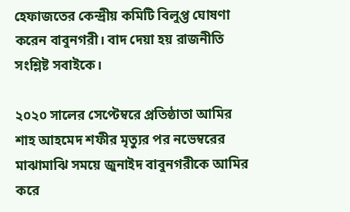হেফাজতের কেন্দ্রীয় কমিটি বিলুপ্ত ঘোষণা করেন বাবুনগরী। বাদ দেয়া হয় রাজনীতি সংশ্লিষ্ট সবাইকে।

২০২০ সালের সেপ্টেম্বরে প্রতিষ্ঠাতা আমির শাহ আহমেদ শফীর মৃত্যুর পর নভেম্বরের মাঝামাঝি সময়ে জুনাইদ বাবুনগরীকে আমির করে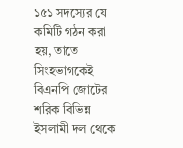১৫১ সদস্যের যে কমিটি গঠন করা হয়, তাতে সিংহভাগকেই বিএনপি জোটের শরিক বিভিন্ন ইসলামী দল থেকে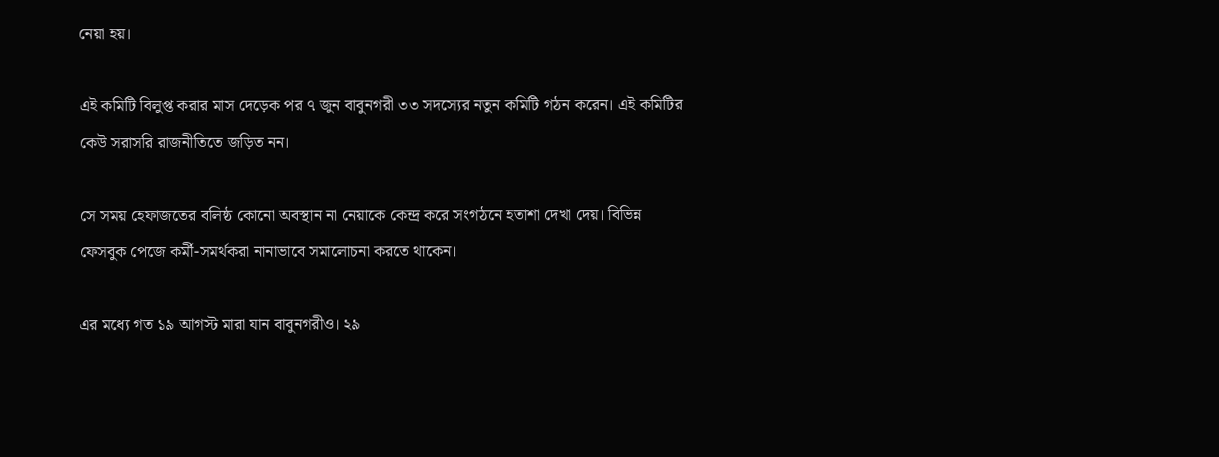নেয়া হয়।

এই কমিটি বিলুপ্ত করার মাস দেড়েক পর ৭ জুন বাবুনগরী ৩৩ সদস্যের নতুন কমিটি গঠন করেন। এই কমিটির কেউ সরাসরি রাজনীতিতে জড়িত নন।

সে সময় হেফাজতের বলিষ্ঠ কোনো অবস্থান না নেয়াকে কেন্দ্র করে সংগঠনে হতাশা দেখা দেয়। বিভিন্ন ফেসবুক পেজে কর্মী-সমর্থকরা নানাভাবে সমালোচনা করতে থাকেন।

এর মধ্যে গত ১৯ আগস্ট মারা যান বাবুনগরীও। ২৯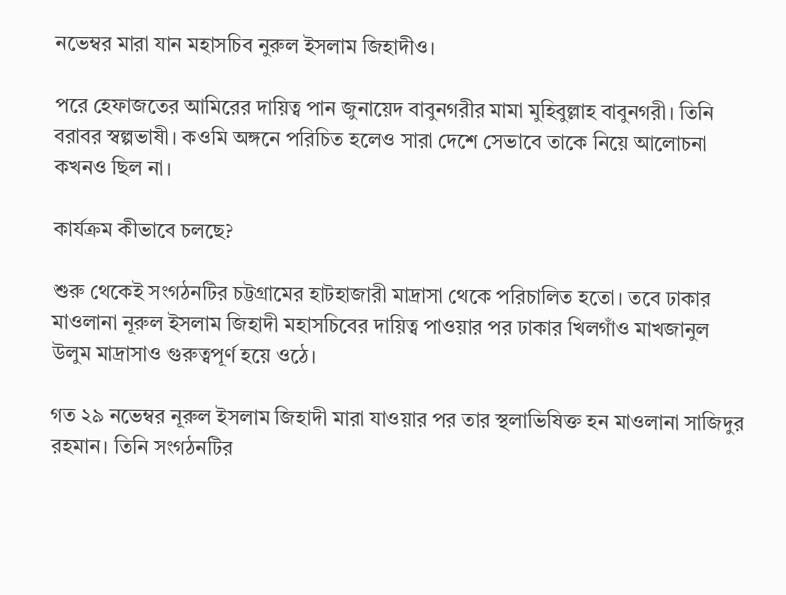নভেম্বর মারা যান মহাসচিব নুরুল ইসলাম জিহাদীও।

পরে হেফাজতের আমিরের দায়িত্ব পান জুনায়েদ বাবুনগরীর মামা মুহিবুল্লাহ বাবুনগরী। তিনি বরাবর স্বল্পভাষী। কওমি অঙ্গনে পরিচিত হলেও সারা দেশে সেভাবে তাকে নিয়ে আলোচনা কখনও ছিল না।

কার্যক্রম কীভাবে চলছে?

শুরু থেকেই সংগঠনটির চট্টগ্রামের হাটহাজারী মাদ্রাসা থেকে পরিচালিত হতো। তবে ঢাকার মাওলানা নূরুল ইসলাম জিহাদী মহাসচিবের দায়িত্ব পাওয়ার পর ঢাকার খিলগাঁও মাখজানুল উলুম মাদ্রাসাও গুরুত্বপূর্ণ হয়ে ওঠে।

গত ২৯ নভেম্বর নূরুল ইসলাম জিহাদী মারা যাওয়ার পর তার স্থলাভিষিক্ত হন মাওলানা সাজিদুর রহমান। তিনি সংগঠনটির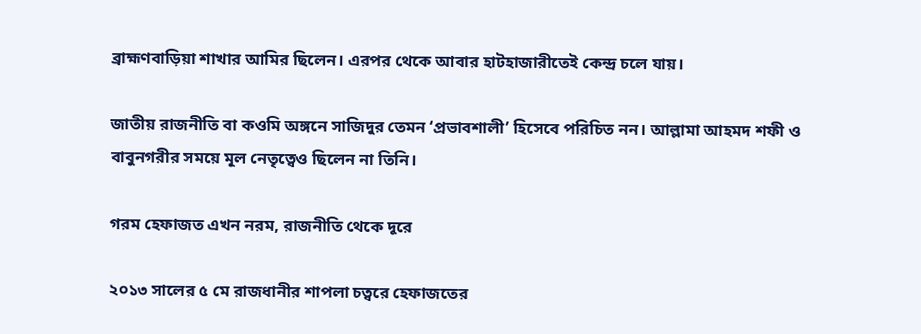ব্রাহ্মণবাড়িয়া শাখার আমির ছিলেন। এরপর থেকে আবার হাটহাজারীতেই কেন্দ্র চলে যায়।

জাতীয় রাজনীতি বা কওমি অঙ্গনে সাজিদুর তেমন ‘প্রভাবশালী’ হিসেবে পরিচিত নন। আল্লামা আহমদ শফী ও বাবুনগরীর সময়ে মূল নেতৃত্বেও ছিলেন না তিনি।

গরম হেফাজত এখন নরম, রাজনীতি থেকে দূরে

২০১৩ সালের ৫ মে রাজধানীর শাপলা চত্বরে হেফাজতের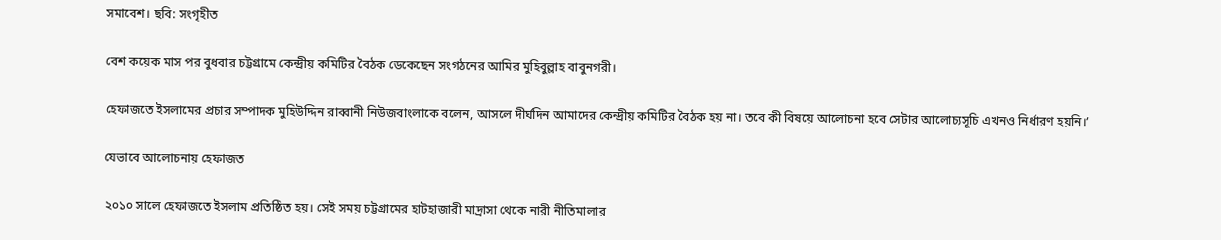সমাবেশ। ছবি: সংগৃহীত

বেশ কয়েক মাস পর বুধবার চট্টগ্রামে কেন্দ্রীয় কমিটির বৈঠক ডেকেছেন সংগঠনের আমির মুহিবুল্লাহ বাবুনগরী।

হেফাজতে ইসলামের প্রচার সম্পাদক মুহিউদ্দিন রাব্বানী নিউজবাংলাকে বলেন, আসলে দীর্ঘদিন আমাদের কেন্দ্রীয় কমিটির বৈঠক হয় না। তবে কী বিষয়ে আলোচনা হবে সেটার আলোচ্যসূচি এখনও নির্ধারণ হয়নি।’

যেভাবে আলোচনায় হেফাজত

২০১০ সালে হেফাজতে ইসলাম প্রতিষ্ঠিত হয়। সেই সময় চট্টগ্রামের হাটহাজারী মাদ্রাসা থেকে নারী নীতিমালার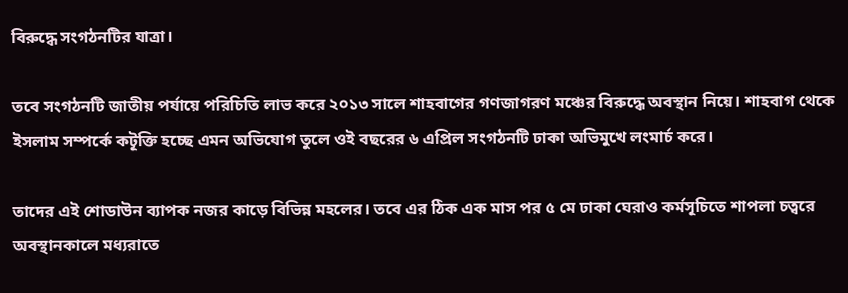বিরুদ্ধে সংগঠনটির যাত্রা।

তবে সংগঠনটি জাতীয় পর্যায়ে পরিচিতি লাভ করে ২০১৩ সালে শাহবাগের গণজাগরণ মঞ্চের বিরুদ্ধে অবস্থান নিয়ে। শাহবাগ থেকে ইসলাম সম্পর্কে কটূক্তি হচ্ছে এমন অভিযোগ তুলে ওই বছরের ৬ এপ্রিল সংগঠনটি ঢাকা অভিমুখে লংমার্চ করে।

তাদের এই শোডাউন ব্যাপক নজর কাড়ে বিভিন্ন মহলের। তবে এর ঠিক এক মাস পর ৫ মে ঢাকা ঘেরাও কর্মসূচিতে শাপলা চত্বরে অবস্থানকালে মধ্যরাতে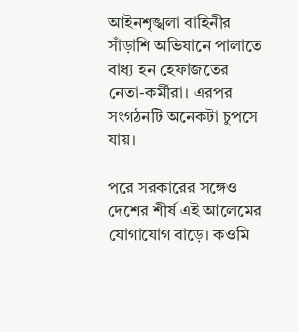আইনশৃঙ্খলা বাহিনীর সাঁড়াশি অভিযানে পালাতে বাধ্য হন হেফাজতের নেতা-কর্মীরা। এরপর সংগঠনটি অনেকটা চুপসে যায়।

পরে সরকারের সঙ্গেও দেশের শীর্ষ এই আলেমের যোগাযোগ বাড়ে। কওমি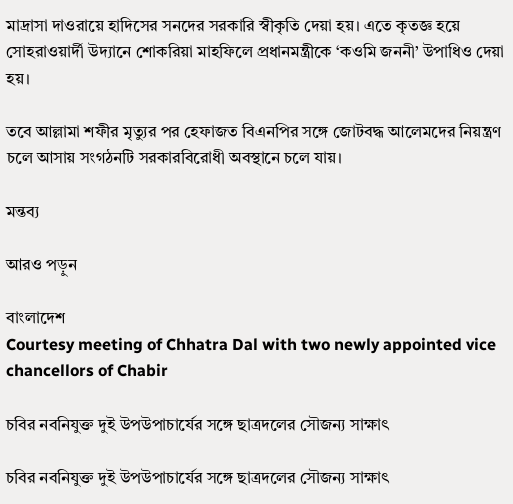মাদ্রাসা দাওরায়ে হাদিসের সনদের সরকারি স্বীকৃতি দেয়া হয়। এতে কৃতজ্ঞ হয়ে সোহরাওয়ার্দী উদ্যানে শোকরিয়া মাহফিলে প্রধানমন্ত্রীকে ‘কওমি জননী’ উপাধিও দেয়া হয়।

তবে আল্লামা শফীর মৃত্যুর পর হেফাজত বিএনপির সঙ্গে জোটবদ্ধ আলেমদের নিয়ন্ত্রণ চলে আসায় সংগঠনটি সরকারবিরোধী অবস্থানে চলে যায়।

মন্তব্য

আরও পড়ুন

বাংলাদেশ
Courtesy meeting of Chhatra Dal with two newly appointed vice chancellors of Chabir

চবির নবনিযুক্ত দুই উপউপাচার্যের সঙ্গে ছাত্রদলের সৌজন্য সাক্ষাৎ

চবির নবনিযুক্ত দুই উপউপাচার্যের সঙ্গে ছাত্রদলের সৌজন্য সাক্ষাৎ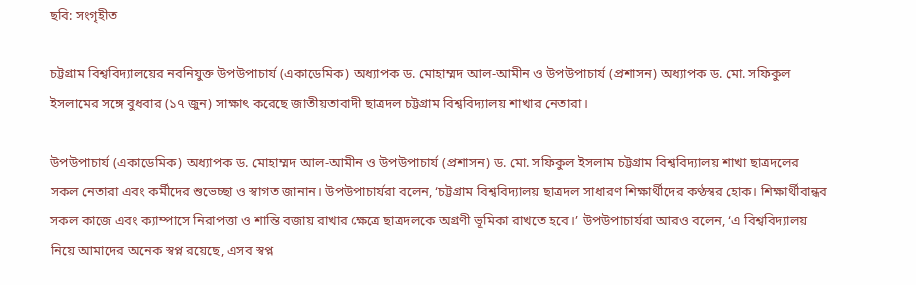ছবি: সংগৃহীত

চট্টগ্রাম বিশ্ববিদ্যালয়ের নবনিযুক্ত উপউপাচার্য (একাডেমিক) অধ্যাপক ড. মোহাম্মদ আল-আমীন ও উপউপাচার্য (প্রশাসন) অধ্যাপক ড. মো. সফিকুল ইসলামের সঙ্গে বুধবার (১৭ জুন) সাক্ষাৎ করেছে জাতীয়তাবাদী ছাত্রদল চট্টগ্রাম বিশ্ববিদ্যালয় শাখার নেতারা।

উপউপাচার্য (একাডেমিক) অধ্যাপক ড. মোহাম্মদ আল-আমীন ও উপউপাচার্য (প্রশাসন) ড. মো. সফিকুল ইসলাম চট্টগ্রাম বিশ্ববিদ্যালয় শাখা ছাত্রদলের সকল নেতারা এবং কর্মীদের শুভেচ্ছা ও স্বাগত জানান। উপউপাচার্যরা বলেন, ‘চট্টগ্রাম বিশ্ববিদ্যালয় ছাত্রদল সাধারণ শিক্ষার্থীদের কণ্ঠস্বর হোক। শিক্ষার্থীবান্ধব সকল কাজে এবং ক্যাম্পাসে নিরাপত্তা ও শান্তি বজায় রাখার ক্ষেত্রে ছাত্রদলকে অগ্রণী ভূমিকা রাখতে হবে।’ উপউপাচার্যরা আরও বলেন, ‘এ বিশ্ববিদ্যালয় নিয়ে আমাদের অনেক স্বপ্ন রয়েছে, এসব স্বপ্ন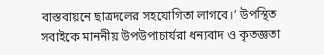বাস্তবায়নে ছাত্রদলের সহযোগিতা লাগবে।’ উপস্থিত সবাইকে মাননীয় উপউপাচার্যরা ধন্যবাদ ও কৃতজ্ঞতা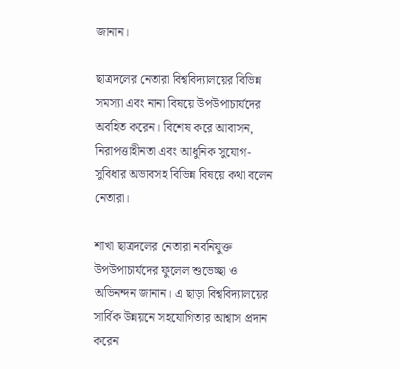জানান।

ছাত্রদলের নেতারা বিশ্ববিদ্যালয়ের বিভিন্ন সমস্যা এবং নানা বিষয়ে উপউপাচার্যদের অবহিত করেন। বিশেষ করে আবাসন, নিরাপত্তাহীনতা এবং আধুনিক সুযোগ-সুবিধার অভাবসহ বিভিন্ন বিষয়ে কথা বলেন নেতারা।

শাখা ছাত্রদলের নেতারা নবনিযুক্ত উপউপাচার্যদের ফুলেল শুভেচ্ছা ও অভিনন্দন জানান। এ ছাড়া বিশ্ববিদ্যালয়ের সার্বিক উন্নয়নে সহযোগিতার আশ্বাস প্রদান করেন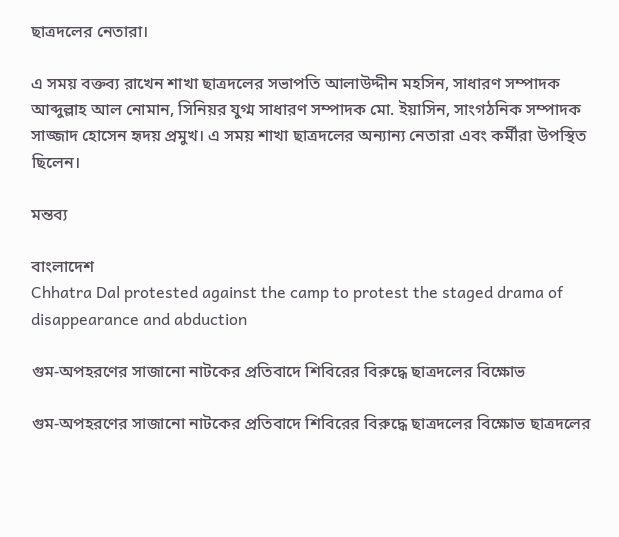ছাত্রদলের নেতারা।

এ সময় বক্তব্য রাখেন শাখা ছাত্রদলের সভাপতি আলাউদ্দীন মহসিন, সাধারণ সম্পাদক আব্দুল্লাহ আল নোমান, সিনিয়র যুগ্ম সাধারণ সম্পাদক মো. ইয়াসিন, সাংগঠনিক সম্পাদক সাজ্জাদ হোসেন হৃদয় প্রমুখ। এ সময় শাখা ছাত্রদলের অন্যান্য নেতারা এবং কর্মীরা উপস্থিত ছিলেন।

মন্তব্য

বাংলাদেশ
Chhatra Dal protested against the camp to protest the staged drama of disappearance and abduction

গুম-অপহরণের সাজানো নাটকের প্রতিবাদে শিবিরের বিরুদ্ধে ছাত্রদলের বিক্ষোভ

গুম-অপহরণের সাজানো নাটকের প্রতিবাদে শিবিরের বিরুদ্ধে ছাত্রদলের বিক্ষোভ ছাত্রদলের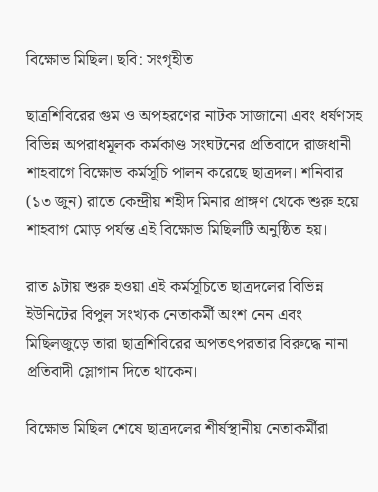বিক্ষোভ মিছিল। ছবি: সংগৃহীত

ছাত্রশিবিরের গুম ও অপহরণের নাটক সাজানো এবং ধর্ষণসহ বিভিন্ন অপরাধমূলক কর্মকাণ্ড সংঘটনের প্রতিবাদে রাজধানী শাহবাগে বিক্ষোভ কর্মসূচি পালন করেছে ছাত্রদল। শনিবার (১৩ জুন) রাতে কেন্দ্রীয় শহীদ মিনার প্রাঙ্গণ থেকে শুরু হয়ে শাহবাগ মোড় পর্যন্ত এই বিক্ষোভ মিছিলটি অনুষ্ঠিত হয়।

রাত ৯টায় শুরু হওয়া এই কর্মসূচিতে ছাত্রদলের বিভিন্ন ইউনিটের বিপুল সংখ্যক নেতাকর্মী অংশ নেন এবং মিছিলজুড়ে তারা ছাত্রশিবিরের অপতৎপরতার বিরুদ্ধে নানা প্রতিবাদী স্লোগান দিতে থাকেন।

বিক্ষোভ মিছিল শেষে ছাত্রদলের শীর্ষস্থানীয় নেতাকর্মীরা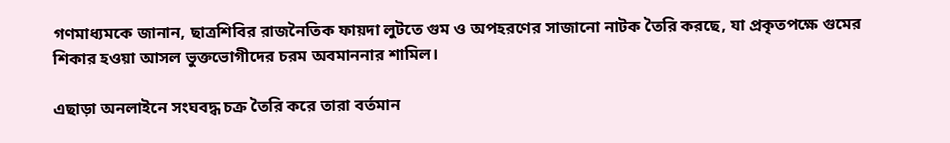গণমাধ্যমকে জানান, ছাত্রশিবির রাজনৈতিক ফায়দা লুটতে গুম ও অপহরণের সাজানো নাটক তৈরি করছে, যা প্রকৃতপক্ষে গুমের শিকার হওয়া আসল ভুক্তভোগীদের চরম অবমাননার শামিল।

এছাড়া অনলাইনে সংঘবদ্ধ চক্র তৈরি করে তারা বর্তমান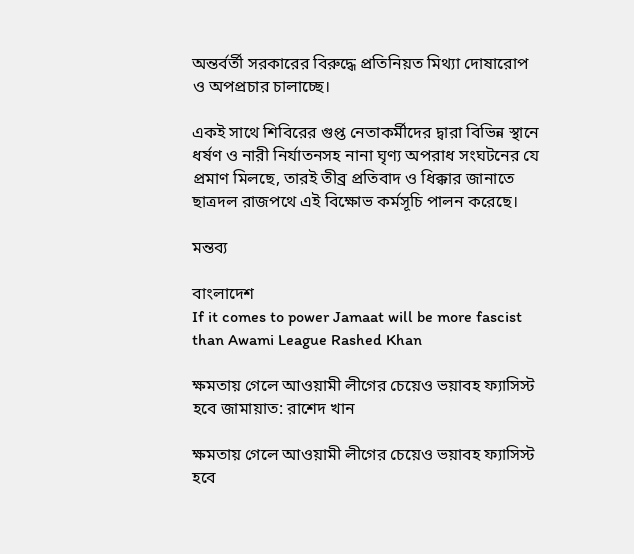অন্তর্বর্তী সরকারের বিরুদ্ধে প্রতিনিয়ত মিথ্যা দোষারোপ ও অপপ্রচার চালাচ্ছে।

একই সাথে শিবিরের গুপ্ত নেতাকর্মীদের দ্বারা বিভিন্ন স্থানে ধর্ষণ ও নারী নির্যাতনসহ নানা ঘৃণ্য অপরাধ সংঘটনের যে প্রমাণ মিলছে, তারই তীব্র প্রতিবাদ ও ধিক্কার জানাতে ছাত্রদল রাজপথে এই বিক্ষোভ কর্মসূচি পালন করেছে।

মন্তব্য

বাংলাদেশ
If it comes to power Jamaat will be more fascist than Awami League Rashed Khan

ক্ষমতায় গেলে আওয়ামী লীগের চেয়েও ভয়াবহ ফ্যাসিস্ট হবে জামায়াত: রাশেদ খান

ক্ষমতায় গেলে আওয়ামী লীগের চেয়েও ভয়াবহ ফ্যাসিস্ট হবে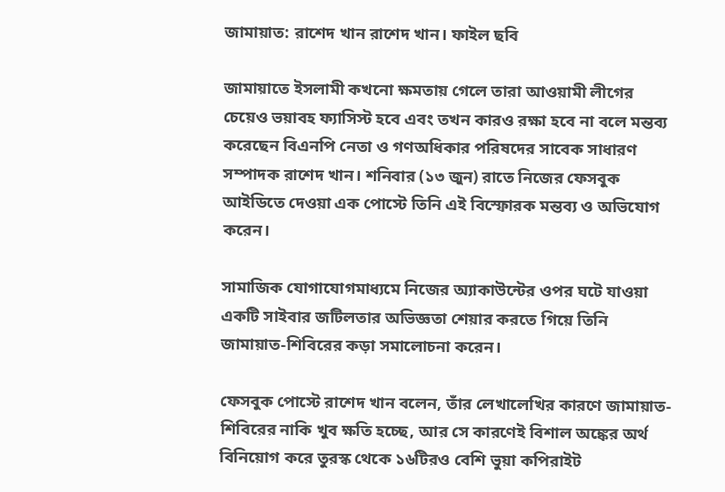জামায়াত: রাশেদ খান রাশেদ খান। ফাইল ছবি

জামায়াতে ইসলামী কখনো ক্ষমতায় গেলে তারা আওয়ামী লীগের চেয়েও ভয়াবহ ফ্যাসিস্ট হবে এবং তখন কারও রক্ষা হবে না বলে মন্তব্য করেছেন বিএনপি নেতা ও গণঅধিকার পরিষদের সাবেক সাধারণ সম্পাদক রাশেদ খান। শনিবার (১৩ জুন) রাতে নিজের ফেসবুক আইডিতে দেওয়া এক পোস্টে তিনি এই বিস্ফোরক মন্তব্য ও অভিযোগ করেন।

সামাজিক যোগাযোগমাধ্যমে নিজের অ্যাকাউন্টের ওপর ঘটে যাওয়া একটি সাইবার জটিলতার অভিজ্ঞতা শেয়ার করতে গিয়ে তিনি জামায়াত-শিবিরের কড়া সমালোচনা করেন।

ফেসবুক পোস্টে রাশেদ খান বলেন, তাঁর লেখালেখির কারণে জামায়াত-শিবিরের নাকি খুব ক্ষতি হচ্ছে, আর সে কারণেই বিশাল অঙ্কের অর্থ বিনিয়োগ করে তুরস্ক থেকে ১৬টিরও বেশি ভুয়া কপিরাইট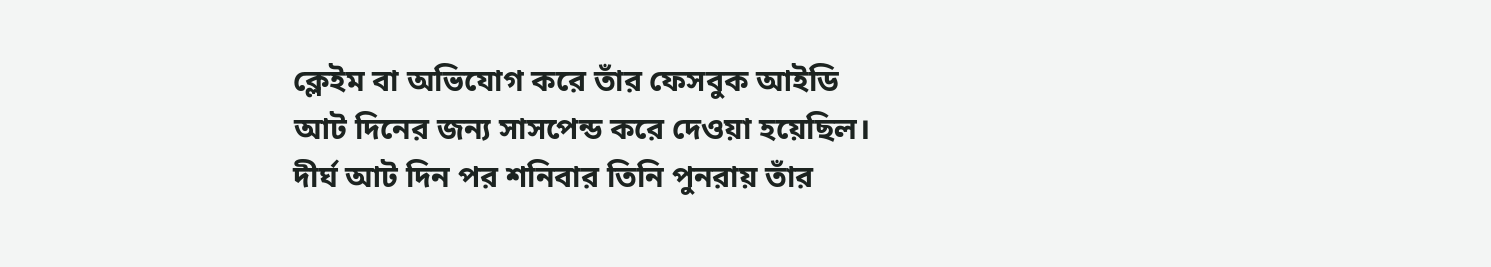ক্লেইম বা অভিযোগ করে তাঁর ফেসবুক আইডি আট দিনের জন্য সাসপেন্ড করে দেওয়া হয়েছিল। দীর্ঘ আট দিন পর শনিবার তিনি পুনরায় তাঁর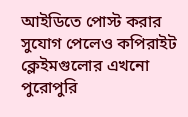আইডিতে পোস্ট করার সুযোগ পেলেও কপিরাইট ক্লেইমগুলোর এখনো পুরোপুরি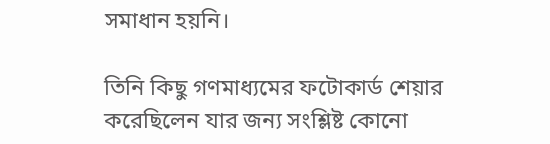সমাধান হয়নি।

তিনি কিছু গণমাধ্যমের ফটোকার্ড শেয়ার করেছিলেন যার জন্য সংশ্লিষ্ট কোনো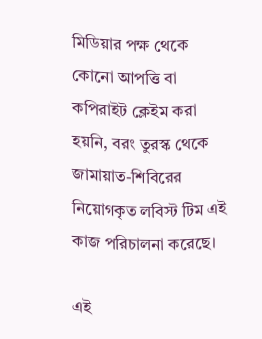মিডিয়ার পক্ষ থেকে কোনো আপত্তি বা কপিরাইট ক্লেইম করা হয়নি, বরং তুরস্ক থেকে জামায়াত-শিবিরের নিয়োগকৃত লবিস্ট টিম এই কাজ পরিচালনা করেছে।

এই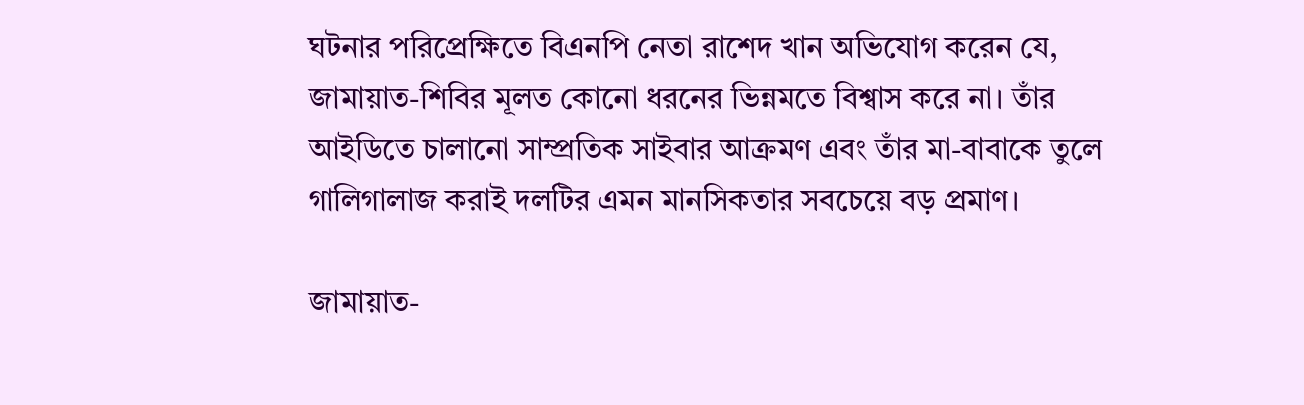ঘটনার পরিপ্রেক্ষিতে বিএনপি নেতা রাশেদ খান অভিযোগ করেন যে, জামায়াত-শিবির মূলত কোনো ধরনের ভিন্নমতে বিশ্বাস করে না। তাঁর আইডিতে চালানো সাম্প্রতিক সাইবার আক্রমণ এবং তাঁর মা-বাবাকে তুলে গালিগালাজ করাই দলটির এমন মানসিকতার সবচেয়ে বড় প্রমাণ।

জামায়াত-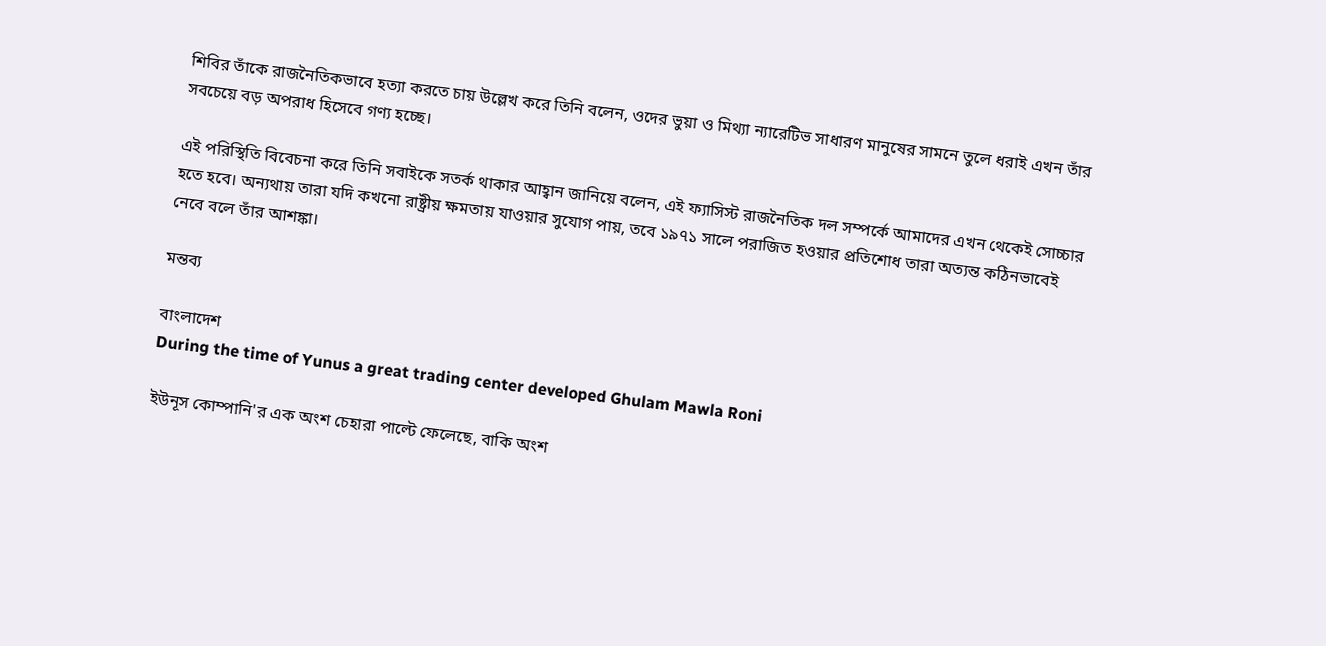শিবির তাঁকে রাজনৈতিকভাবে হত্যা করতে চায় উল্লেখ করে তিনি বলেন, ওদের ভুয়া ও মিথ্যা ন্যারেটিভ সাধারণ মানুষের সামনে তুলে ধরাই এখন তাঁর সবচেয়ে বড় অপরাধ হিসেবে গণ্য হচ্ছে।

এই পরিস্থিতি বিবেচনা করে তিনি সবাইকে সতর্ক থাকার আহ্বান জানিয়ে বলেন, এই ফ্যাসিস্ট রাজনৈতিক দল সম্পর্কে আমাদের এখন থেকেই সোচ্চার হতে হবে। অন্যথায় তারা যদি কখনো রাষ্ট্রীয় ক্ষমতায় যাওয়ার সুযোগ পায়, তবে ১৯৭১ সালে পরাজিত হওয়ার প্রতিশোধ তারা অত্যন্ত কঠিনভাবেই নেবে বলে তাঁর আশঙ্কা।

মন্তব্য

বাংলাদেশ
During the time of Yunus a great trading center developed Ghulam Mawla Roni

ইউনূস কোম্পানি'র এক অংশ চেহারা পাল্টে ফেলেছে, বাকি অংশ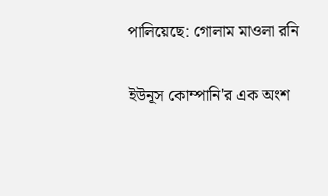পালিয়েছে: গোলাম মাওলা রনি

ইউনূস কোম্পানি'র এক অংশ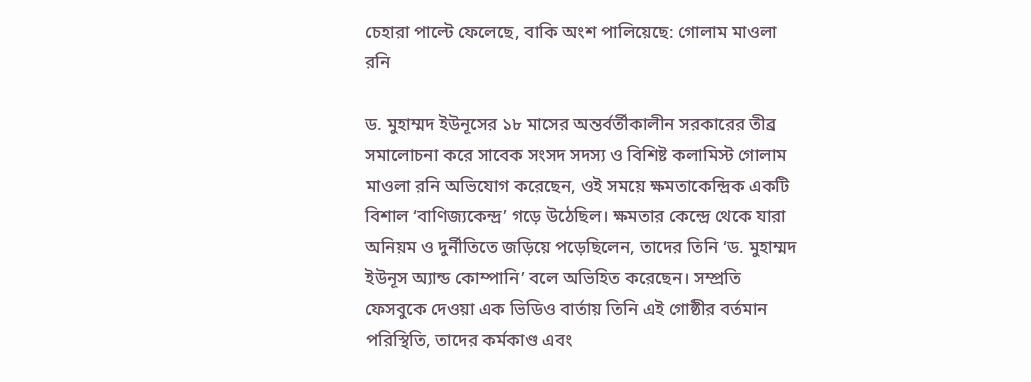চেহারা পাল্টে ফেলেছে, বাকি অংশ পালিয়েছে: গোলাম মাওলা রনি

ড. মুহাম্মদ ইউনূসের ১৮ মাসের অন্তর্বর্তীকালীন সরকারের তীব্র সমালোচনা করে সাবেক সংসদ সদস্য ও বিশিষ্ট কলামিস্ট গোলাম মাওলা রনি অভিযোগ করেছেন, ওই সময়ে ক্ষমতাকেন্দ্রিক একটি বিশাল ‘বাণিজ্যকেন্দ্র’ গড়ে উঠেছিল। ক্ষমতার কেন্দ্রে থেকে যারা অনিয়ম ও দুর্নীতিতে জড়িয়ে পড়েছিলেন, তাদের তিনি ‘ড. মুহাম্মদ ইউনূস অ্যান্ড কোম্পানি’ বলে অভিহিত করেছেন। সম্প্রতি ফেসবুকে দেওয়া এক ভিডিও বার্তায় তিনি এই গোষ্ঠীর বর্তমান পরিস্থিতি, তাদের কর্মকাণ্ড এবং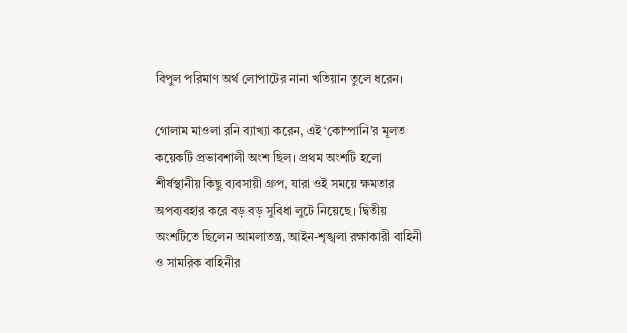বিপুল পরিমাণ অর্থ লোপাটের নানা খতিয়ান তুলে ধরেন।

গোলাম মাওলা রনি ব্যাখ্যা করেন, এই ‘কোম্পানি’র মূলত কয়েকটি প্রভাবশালী অংশ ছিল। প্রথম অংশটি হলো শীর্ষস্থানীয় কিছু ব্যবসায়ী গ্রুপ, যারা ওই সময়ে ক্ষমতার অপব্যবহার করে বড় বড় সুবিধা লুটে নিয়েছে। দ্বিতীয় অংশটিতে ছিলেন আমলাতন্ত্র, আইন-শৃঙ্খলা রক্ষাকারী বাহিনী ও সামরিক বাহিনীর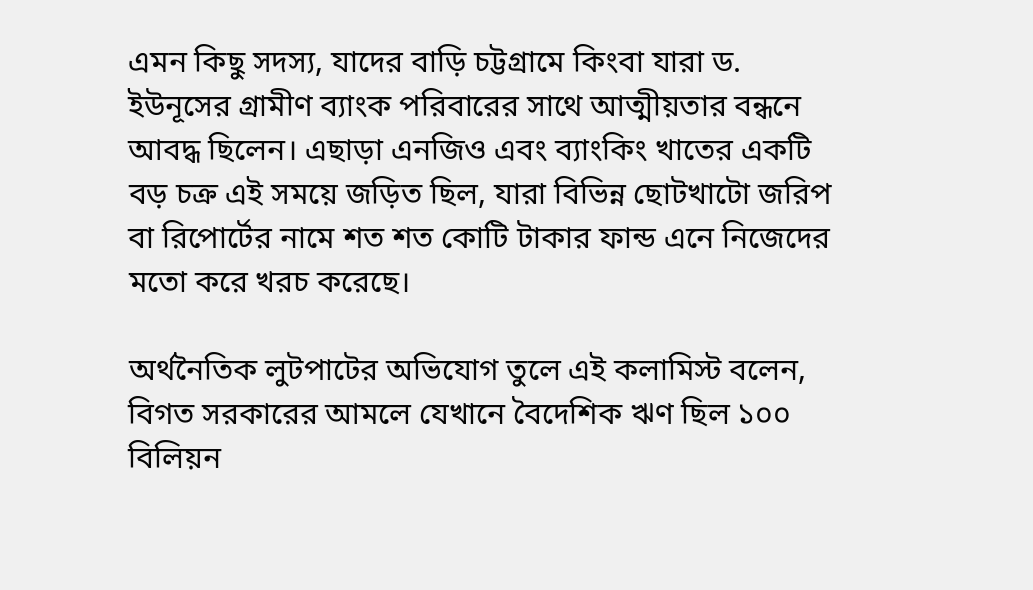এমন কিছু সদস্য, যাদের বাড়ি চট্টগ্রামে কিংবা যারা ড. ইউনূসের গ্রামীণ ব্যাংক পরিবারের সাথে আত্মীয়তার বন্ধনে আবদ্ধ ছিলেন। এছাড়া এনজিও এবং ব্যাংকিং খাতের একটি বড় চক্র এই সময়ে জড়িত ছিল, যারা বিভিন্ন ছোটখাটো জরিপ বা রিপোর্টের নামে শত শত কোটি টাকার ফান্ড এনে নিজেদের মতো করে খরচ করেছে।

অর্থনৈতিক লুটপাটের অভিযোগ তুলে এই কলামিস্ট বলেন, বিগত সরকারের আমলে যেখানে বৈদেশিক ঋণ ছিল ১০০ বিলিয়ন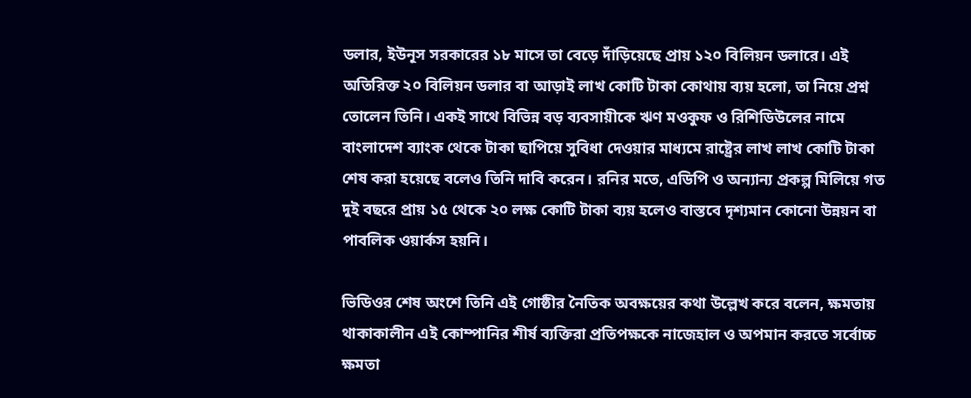ডলার, ইউনূস সরকারের ১৮ মাসে তা বেড়ে দাঁড়িয়েছে প্রায় ১২০ বিলিয়ন ডলারে। এই অতিরিক্ত ২০ বিলিয়ন ডলার বা আড়াই লাখ কোটি টাকা কোথায় ব্যয় হলো, তা নিয়ে প্রশ্ন তোলেন তিনি। একই সাথে বিভিন্ন বড় ব্যবসায়ীকে ঋণ মওকুফ ও রিশিডিউলের নামে বাংলাদেশ ব্যাংক থেকে টাকা ছাপিয়ে সুবিধা দেওয়ার মাধ্যমে রাষ্ট্রের লাখ লাখ কোটি টাকা শেষ করা হয়েছে বলেও তিনি দাবি করেন। রনির মতে, এডিপি ও অন্যান্য প্রকল্প মিলিয়ে গত দুই বছরে প্রায় ১৫ থেকে ২০ লক্ষ কোটি টাকা ব্যয় হলেও বাস্তবে দৃশ্যমান কোনো উন্নয়ন বা পাবলিক ওয়ার্কস হয়নি।

ভিডিওর শেষ অংশে তিনি এই গোষ্ঠীর নৈতিক অবক্ষয়ের কথা উল্লেখ করে বলেন, ক্ষমতায় থাকাকালীন এই কোম্পানির শীর্ষ ব্যক্তিরা প্রতিপক্ষকে নাজেহাল ও অপমান করতে সর্বোচ্চ ক্ষমতা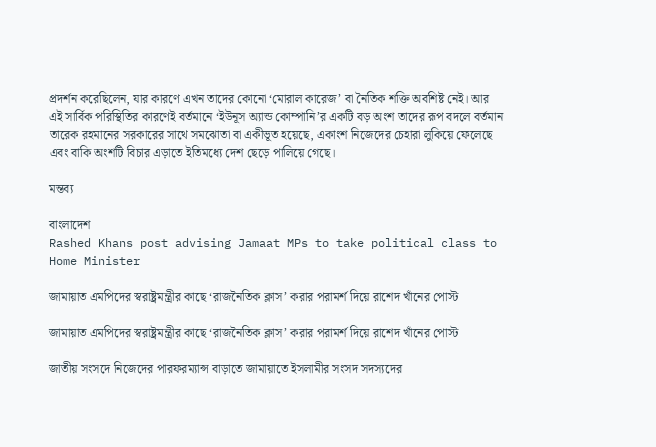প্রদর্শন করেছিলেন, যার কারণে এখন তাদের কোনো ‘মোরাল কারেজ’ বা নৈতিক শক্তি অবশিষ্ট নেই। আর এই সার্বিক পরিস্থিতির কারণেই বর্তমানে ‘ইউনূস অ্যান্ড কোম্পানি’র একটি বড় অংশ তাদের রূপ বদলে বর্তমান তারেক রহমানের সরকারের সাথে সমঝোতা বা একীভূত হয়েছে, একাংশ নিজেদের চেহারা লুকিয়ে ফেলেছে এবং বাকি অংশটি বিচার এড়াতে ইতিমধ্যে দেশ ছেড়ে পালিয়ে গেছে।

মন্তব্য

বাংলাদেশ
Rashed Khans post advising Jamaat MPs to take political class to Home Minister

জামায়াত এমপিদের স্বরাষ্ট্রমন্ত্রীর কাছে ‘রাজনৈতিক ক্লাস’ করার পরামর্শ দিয়ে রাশেদ খাঁনের পোস্ট

জামায়াত এমপিদের স্বরাষ্ট্রমন্ত্রীর কাছে ‘রাজনৈতিক ক্লাস’ করার পরামর্শ দিয়ে রাশেদ খাঁনের পোস্ট

জাতীয় সংসদে নিজেদের পারফরম্যান্স বাড়াতে জামায়াতে ইসলামীর সংসদ সদস্যদের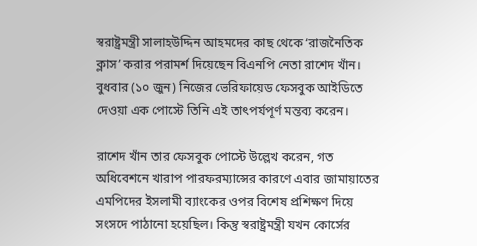স্বরাষ্ট্রমন্ত্রী সালাহউদ্দিন আহমদের কাছ থেকে ‘রাজনৈতিক ক্লাস’ করার পরামর্শ দিয়েছেন বিএনপি নেতা রাশেদ খাঁন। বুধবার (১০ জুন) নিজের ভেরিফায়েড ফেসবুক আইডিতে দেওয়া এক পোস্টে তিনি এই তাৎপর্যপূর্ণ মন্তব্য করেন।

রাশেদ খাঁন তার ফেসবুক পোস্টে উল্লেখ করেন, গত অধিবেশনে খারাপ পারফরম্যান্সের কারণে এবার জামায়াতের এমপিদের ইসলামী ব্যাংকের ওপর বিশেষ প্রশিক্ষণ দিয়ে সংসদে পাঠানো হয়েছিল। কিন্তু স্বরাষ্ট্রমন্ত্রী যখন কোর্সের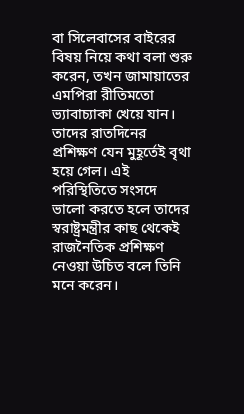বা সিলেবাসের বাইরের বিষয় নিয়ে কথা বলা শুরু করেন, তখন জামায়াতের এমপিরা রীতিমতো ভ্যাবাচ্যাকা খেয়ে যান। তাদের রাতদিনের প্রশিক্ষণ যেন মুহূর্তেই বৃথা হয়ে গেল। এই পরিস্থিতিতে সংসদে ভালো করতে হলে তাদের স্বরাষ্ট্রমন্ত্রীর কাছ থেকেই রাজনৈতিক প্রশিক্ষণ নেওয়া উচিত বলে তিনি মনে করেন।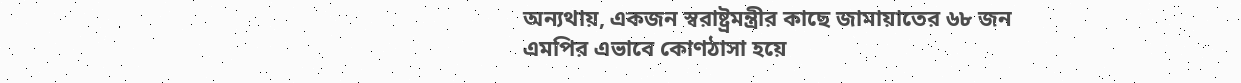অন্যথায়, একজন স্বরাষ্ট্রমন্ত্রীর কাছে জামায়াতের ৬৮ জন এমপির এভাবে কোণঠাসা হয়ে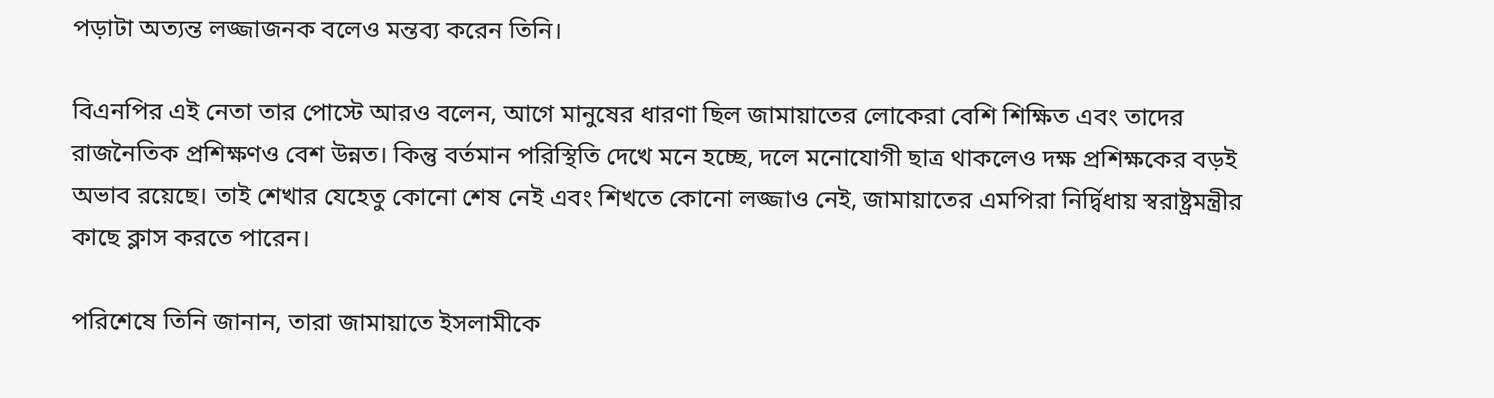পড়াটা অত্যন্ত লজ্জাজনক বলেও মন্তব্য করেন তিনি।

বিএনপির এই নেতা তার পোস্টে আরও বলেন, আগে মানুষের ধারণা ছিল জামায়াতের লোকেরা বেশি শিক্ষিত এবং তাদের রাজনৈতিক প্রশিক্ষণও বেশ উন্নত। কিন্তু বর্তমান পরিস্থিতি দেখে মনে হচ্ছে, দলে মনোযোগী ছাত্র থাকলেও দক্ষ প্রশিক্ষকের বড়ই অভাব রয়েছে। তাই শেখার যেহেতু কোনো শেষ নেই এবং শিখতে কোনো লজ্জাও নেই, জামায়াতের এমপিরা নির্দ্বিধায় স্বরাষ্ট্রমন্ত্রীর কাছে ক্লাস করতে পারেন।

পরিশেষে তিনি জানান, তারা জামায়াতে ইসলামীকে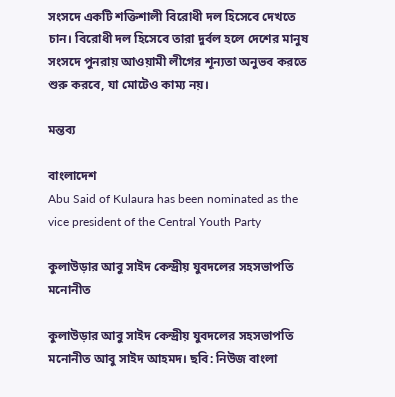সংসদে একটি শক্তিশালী বিরোধী দল হিসেবে দেখতে চান। বিরোধী দল হিসেবে তারা দুর্বল হলে দেশের মানুষ সংসদে পুনরায় আওয়ামী লীগের শূন্যতা অনুভব করতে শুরু করবে, যা মোটেও কাম্য নয়।

মন্তব্য

বাংলাদেশ
Abu Said of Kulaura has been nominated as the vice president of the Central Youth Party

কুলাউড়ার আবু সাইদ কেন্দ্রীয় যুবদলের সহসভাপতি মনোনীত

কুলাউড়ার আবু সাইদ কেন্দ্রীয় যুবদলের সহসভাপতি মনোনীত আবু সাইদ আহমদ। ছবি: নিউজ বাংলা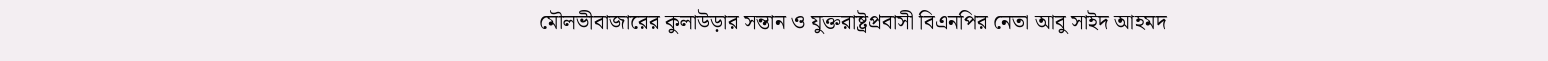মৌলভীবাজারের কুলাউড়ার সন্তান ও যুক্তরাষ্ট্রপ্রবাসী বিএনপির নেতা আবু সাইদ আহমদ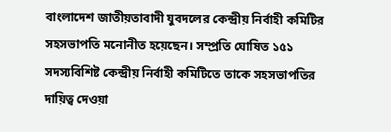বাংলাদেশ জাতীয়তাবাদী যুবদলের কেন্দ্রীয় নির্বাহী কমিটির সহসভাপতি মনোনীত হয়েছেন। সম্প্রতি ঘোষিত ১৫১ সদস্যবিশিষ্ট কেন্দ্রীয় নির্বাহী কমিটিতে তাকে সহসভাপতির দায়িত্ব দেওয়া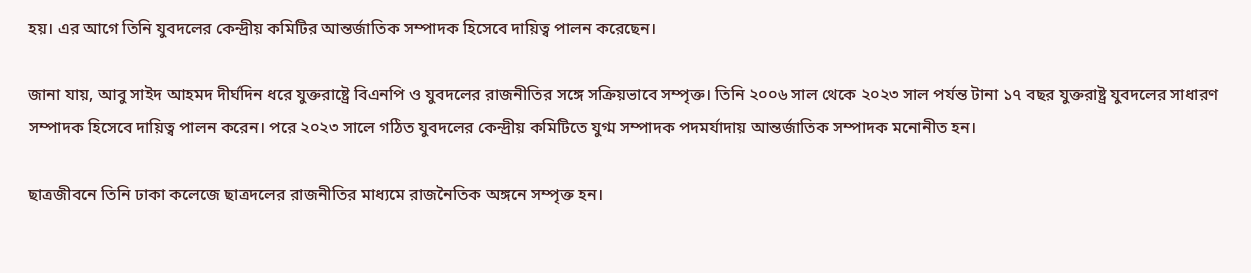হয়। এর আগে তিনি যুবদলের কেন্দ্রীয় কমিটির আন্তর্জাতিক সম্পাদক হিসেবে দায়িত্ব পালন করেছেন।

জানা যায়, আবু সাইদ আহমদ দীর্ঘদিন ধরে যুক্তরাষ্ট্রে বিএনপি ও যুবদলের রাজনীতির সঙ্গে সক্রিয়ভাবে সম্পৃক্ত। তিনি ২০০৬ সাল থেকে ২০২৩ সাল পর্যন্ত টানা ১৭ বছর যুক্তরাষ্ট্র যুবদলের সাধারণ সম্পাদক হিসেবে দায়িত্ব পালন করেন। পরে ২০২৩ সালে গঠিত যুবদলের কেন্দ্রীয় কমিটিতে যুগ্ম সম্পাদক পদমর্যাদায় আন্তর্জাতিক সম্পাদক মনোনীত হন।

ছাত্রজীবনে তিনি ঢাকা কলেজে ছাত্রদলের রাজনীতির মাধ্যমে রাজনৈতিক অঙ্গনে সম্পৃক্ত হন।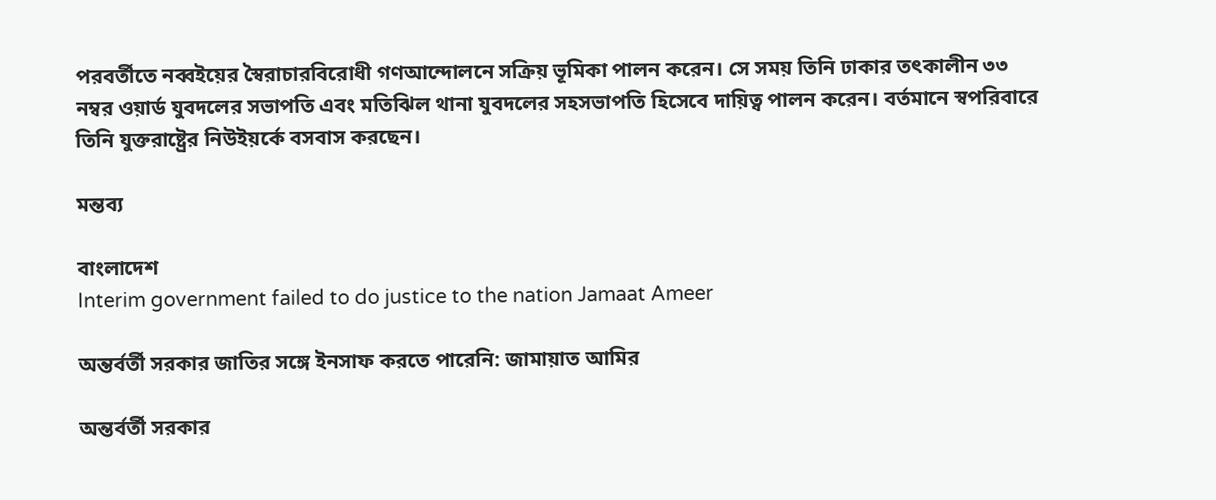পরবর্তীতে নব্বইয়ের স্বৈরাচারবিরোধী গণআন্দোলনে সক্রিয় ভূমিকা পালন করেন। সে সময় তিনি ঢাকার তৎকালীন ৩৩ নম্বর ওয়ার্ড যুবদলের সভাপতি এবং মতিঝিল থানা যুবদলের সহসভাপতি হিসেবে দায়িত্ব পালন করেন। বর্তমানে স্বপরিবারে তিনি যুক্তরাষ্ট্রের নিউইয়র্কে বসবাস করছেন।

মন্তব্য

বাংলাদেশ
Interim government failed to do justice to the nation Jamaat Ameer

অন্তর্বর্তী সরকার জাতির সঙ্গে ইনসাফ করতে পারেনি: জামায়াত আমির

অন্তর্বর্তী সরকার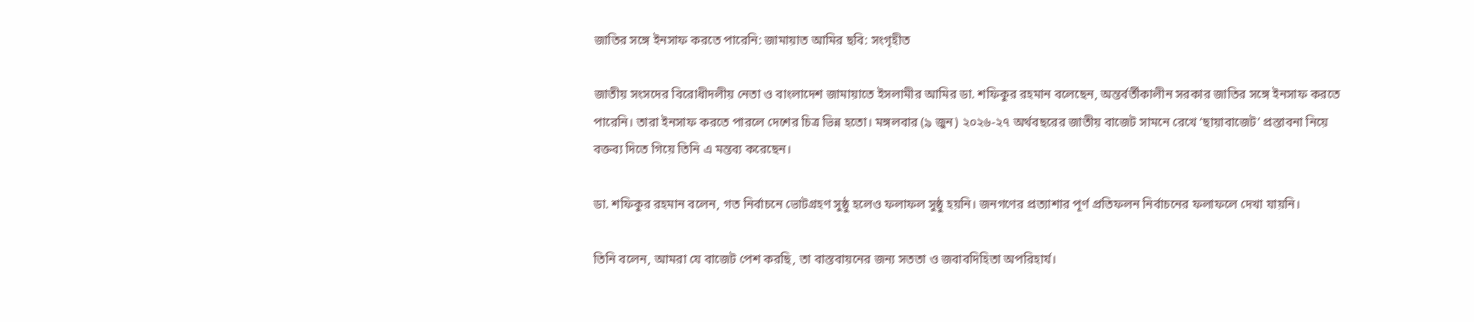জাতির সঙ্গে ইনসাফ করতে পারেনি: জামায়াত আমির ছবি: সংগৃহীত

জাতীয় সংসদের বিরোধীদলীয় নেতা ও বাংলাদেশ জামায়াতে ইসলামীর আমির ডা. শফিকুর রহমান বলেছেন, অন্তর্বর্তীকালীন সরকার জাতির সঙ্গে ইনসাফ করতে পারেনি। তারা ইনসাফ করতে পারলে দেশের চিত্র ভিন্ন হতো। মঙ্গলবার (৯ জুন) ২০২৬-২৭ অর্থবছরের জাতীয় বাজেট সামনে রেখে ‘ছায়াবাজেট’ প্রস্তাবনা নিয়ে বক্তব্য দিতে গিয়ে তিনি এ মন্তব্য করেছেন।

ডা. শফিকুর রহমান বলেন, গত নির্বাচনে ভোটগ্রহণ সুষ্ঠু হলেও ফলাফল সুষ্ঠু হয়নি। জনগণের প্রত্যাশার পূর্ণ প্রতিফলন নির্বাচনের ফলাফলে দেখা যায়নি।

তিনি বলেন, আমরা যে বাজেট পেশ করছি, তা বাস্তবায়নের জন্য সততা ও জবাবদিহিতা অপরিহার্য।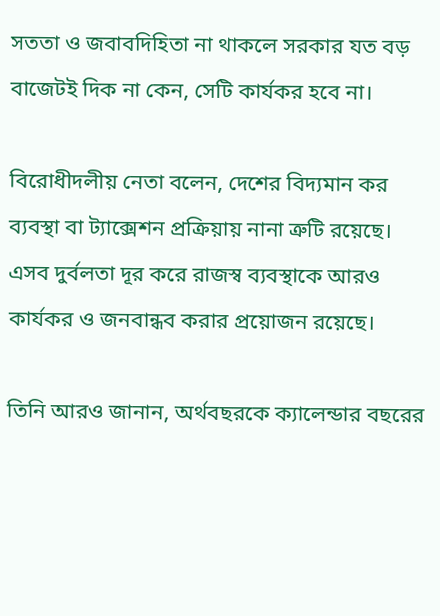সততা ও জবাবদিহিতা না থাকলে সরকার যত বড় বাজেটই দিক না কেন, সেটি কার্যকর হবে না।

বিরোধীদলীয় নেতা বলেন, দেশের বিদ্যমান কর ব্যবস্থা বা ট্যাক্সেশন প্রক্রিয়ায় নানা ত্রুটি রয়েছে। এসব দুর্বলতা দূর করে রাজস্ব ব্যবস্থাকে আরও কার্যকর ও জনবান্ধব করার প্রয়োজন রয়েছে।

তিনি আরও জানান, অর্থবছরকে ক্যালেন্ডার বছরের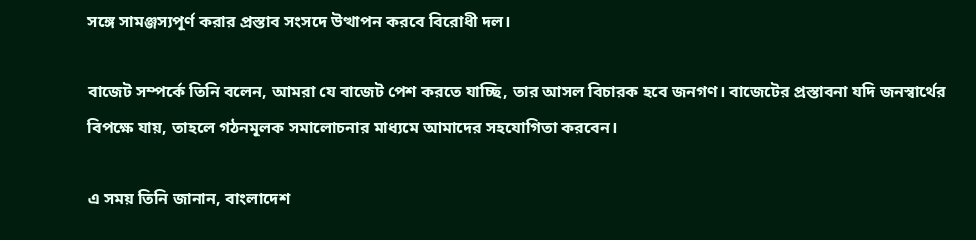সঙ্গে সামঞ্জস্যপূর্ণ করার প্রস্তাব সংসদে উত্থাপন করবে বিরোধী দল।

বাজেট সম্পর্কে তিনি বলেন, আমরা যে বাজেট পেশ করতে যাচ্ছি, তার আসল বিচারক হবে জনগণ। বাজেটের প্রস্তাবনা যদি জনস্বার্থের বিপক্ষে যায়, তাহলে গঠনমূলক সমালোচনার মাধ্যমে আমাদের সহযোগিতা করবেন।

এ সময় তিনি জানান, বাংলাদেশ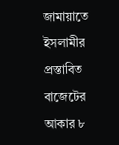জামায়াতে ইসলামীর প্রস্তাবিত বাজেটের আকার ৮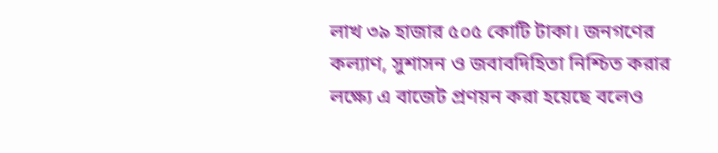লাখ ৩৯ হাজার ৫০৫ কোটি টাকা। জনগণের কল্যাণ, সুশাসন ও জবাবদিহিতা নিশ্চিত করার লক্ষ্যে এ বাজেট প্রণয়ন করা হয়েছে বলেও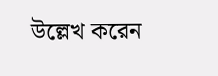উল্লেখ করেন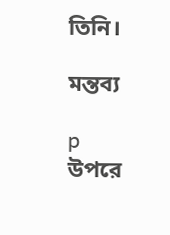তিনি।

মন্তব্য

p
উপরে